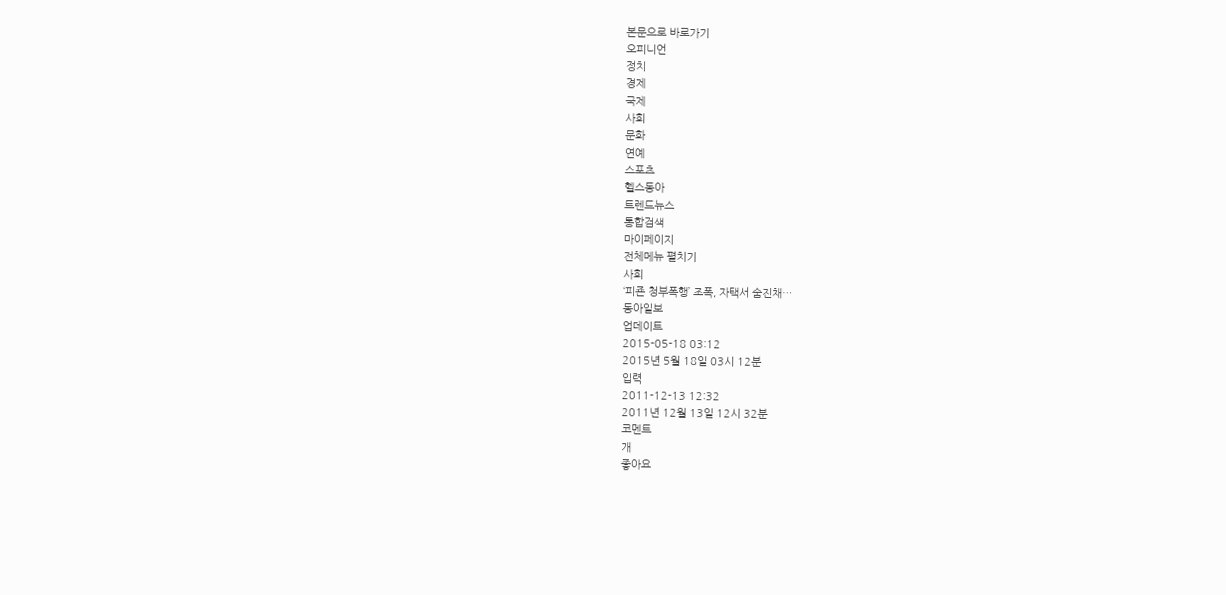본문으로 바로가기
오피니언
정치
경제
국제
사회
문화
연예
스포츠
헬스동아
트렌드뉴스
통합검색
마이페이지
전체메뉴 펼치기
사회
‘피죤 청부폭행’ 조폭, 자택서 숨진채…
동아일보
업데이트
2015-05-18 03:12
2015년 5월 18일 03시 12분
입력
2011-12-13 12:32
2011년 12월 13일 12시 32분
코멘트
개
좋아요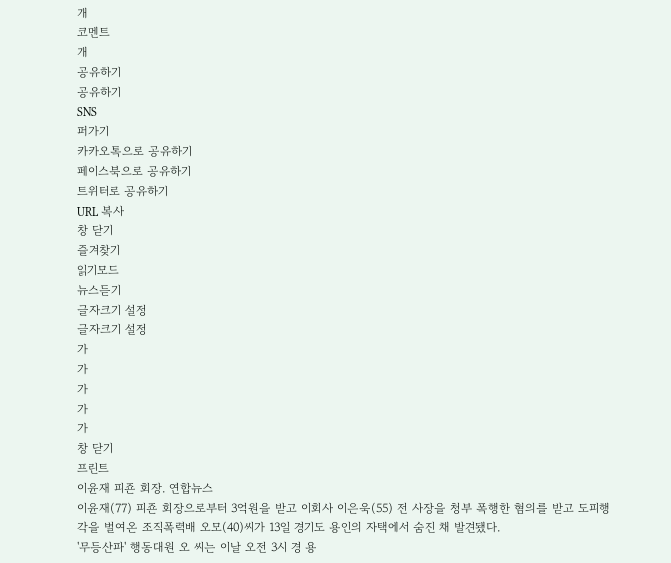개
코멘트
개
공유하기
공유하기
SNS
퍼가기
카카오톡으로 공유하기
페이스북으로 공유하기
트위터로 공유하기
URL 복사
창 닫기
즐겨찾기
읽기모드
뉴스듣기
글자크기 설정
글자크기 설정
가
가
가
가
가
창 닫기
프린트
이윤재 피죤 회장. 연합뉴스
이윤재(77) 피죤 회장으로부터 3억원을 받고 이회사 이은욱(55) 전 사장을 청부 폭행한 혐의를 받고 도피행각을 벌여온 조직폭력배 오모(40)씨가 13일 경기도 용인의 자택에서 숨진 채 발견됐다.
'무등산파' 행동대원 오 씨는 이날 오전 3시 경 용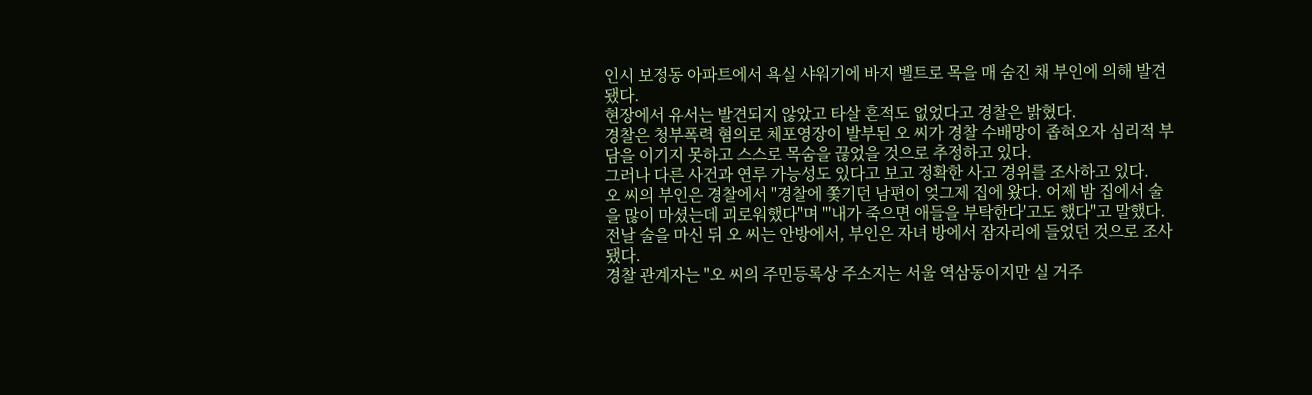인시 보정동 아파트에서 욕실 샤워기에 바지 벨트로 목을 매 숨진 채 부인에 의해 발견됐다.
현장에서 유서는 발견되지 않았고 타살 흔적도 없었다고 경찰은 밝혔다.
경찰은 청부폭력 혐의로 체포영장이 발부된 오 씨가 경찰 수배망이 좁혀오자 심리적 부담을 이기지 못하고 스스로 목숨을 끊었을 것으로 추정하고 있다.
그러나 다른 사건과 연루 가능성도 있다고 보고 정확한 사고 경위를 조사하고 있다.
오 씨의 부인은 경찰에서 "경찰에 쫓기던 남편이 엊그제 집에 왔다. 어제 밤 집에서 술을 많이 마셨는데 괴로워했다"며 "'내가 죽으면 애들을 부탁한다'고도 했다"고 말했다.
전날 술을 마신 뒤 오 씨는 안방에서, 부인은 자녀 방에서 잠자리에 들었던 것으로 조사됐다.
경찰 관계자는 "오 씨의 주민등록상 주소지는 서울 역삼동이지만 실 거주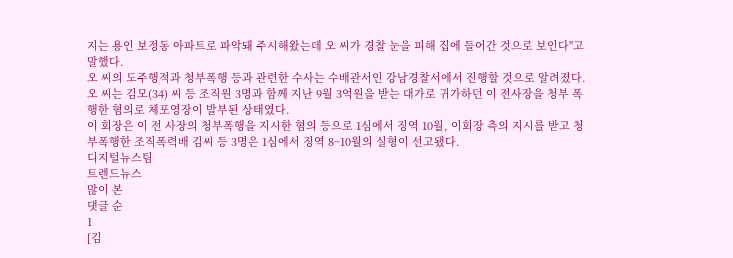지는 용인 보정동 아파트로 파악돼 주시해왔는데 오 씨가 경찰 눈을 피해 집에 들어간 것으로 보인다"고 말했다.
오 씨의 도주행적과 청부폭행 등과 관련한 수사는 수배관서인 강남경찰서에서 진행할 것으로 알려졌다.
오 씨는 김모(34) 씨 등 조직원 3명과 함께 지난 9월 3억원을 받는 대가로 귀가하던 이 전사장을 청부 폭행한 혐의로 체포영장이 발부된 상태였다.
이 회장은 이 전 사장의 청부폭행을 지시한 혐의 등으로 1심에서 징역 10월, 이회장 측의 지시를 받고 청부폭행한 조직폭력배 김씨 등 3명은 1심에서 징역 8~10월의 실형이 선고됐다.
디지털뉴스팀
트렌드뉴스
많이 본
댓글 순
1
[김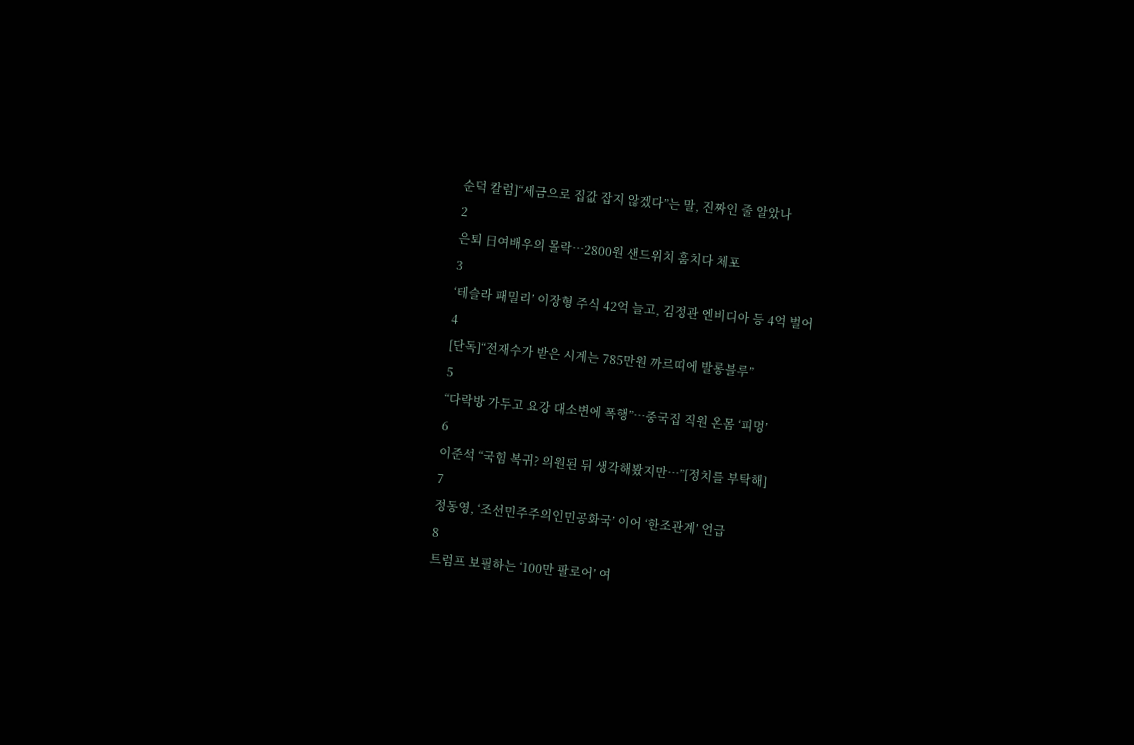순덕 칼럼]“세금으로 집값 잡지 않겠다”는 말, 진짜인 줄 알았나
2
은퇴 日여배우의 몰락…2800원 샌드위치 훔치다 체포
3
‘테슬라 패밀리’ 이장형 주식 42억 늘고, 김정관 엔비디아 등 4억 벌어
4
[단독]“전재수가 받은 시계는 785만원 까르띠에 발롱블루”
5
“다락방 가두고 요강 대소변에 폭행”…중국집 직원 온몸 ‘피멍’
6
이준석 “국힘 복귀? 의원된 뒤 생각해봤지만…”[정치를 부탁해]
7
정동영, ‘조선민주주의인민공화국’ 이어 ‘한조관계’ 언급
8
트럼프 보필하는 ‘100만 팔로어’ 여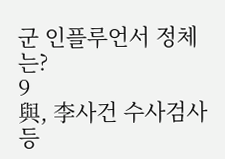군 인플루언서 정체는?
9
與, 李사건 수사검사 등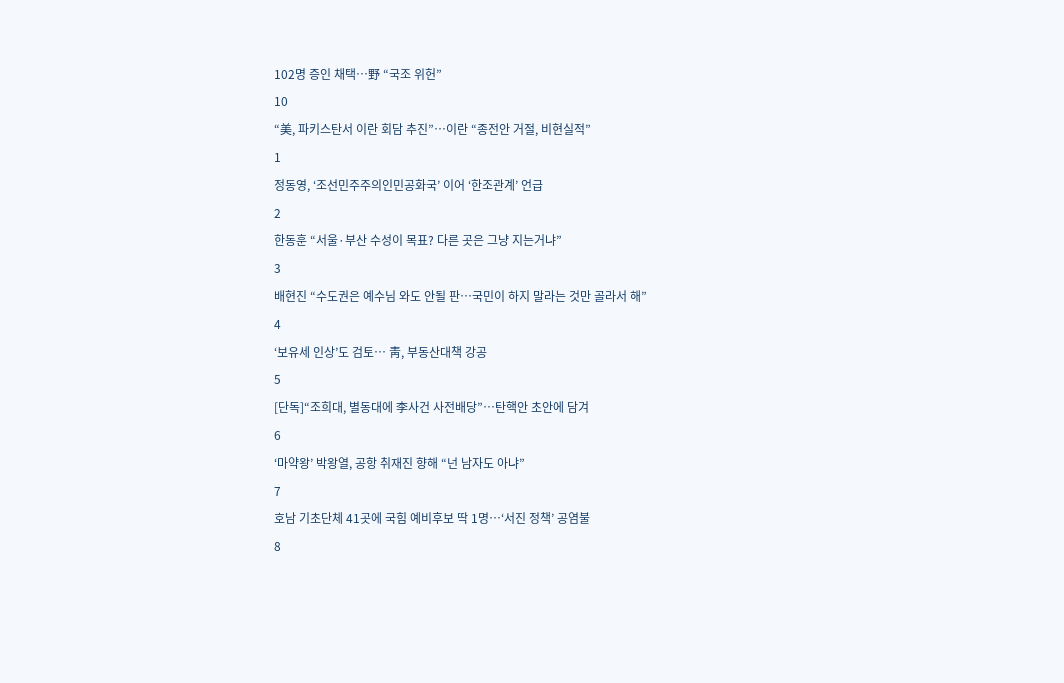102명 증인 채택…野 “국조 위헌”
10
“美, 파키스탄서 이란 회담 추진”…이란 “종전안 거절, 비현실적”
1
정동영, ‘조선민주주의인민공화국’ 이어 ‘한조관계’ 언급
2
한동훈 “서울·부산 수성이 목표? 다른 곳은 그냥 지는거냐”
3
배현진 “수도권은 예수님 와도 안될 판…국민이 하지 말라는 것만 골라서 해”
4
‘보유세 인상’도 검토… 靑, 부동산대책 강공
5
[단독]“조희대, 별동대에 李사건 사전배당”…탄핵안 초안에 담겨
6
‘마약왕’ 박왕열, 공항 취재진 향해 “넌 남자도 아냐”
7
호남 기초단체 41곳에 국힘 예비후보 딱 1명…‘서진 정책’ 공염불
8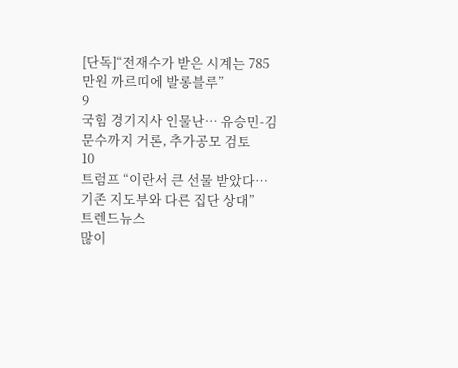[단독]“전재수가 받은 시계는 785만원 까르띠에 발롱블루”
9
국힘 경기지사 인물난… 유승민-김문수까지 거론, 추가공모 검토
10
트럼프 “이란서 큰 선물 받았다…기존 지도부와 다른 집단 상대”
트렌드뉴스
많이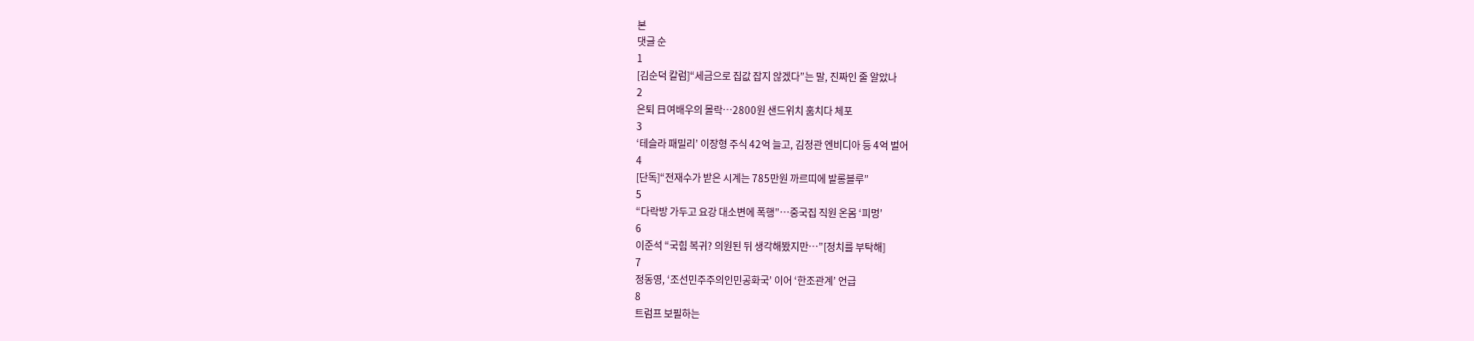본
댓글 순
1
[김순덕 칼럼]“세금으로 집값 잡지 않겠다”는 말, 진짜인 줄 알았나
2
은퇴 日여배우의 몰락…2800원 샌드위치 훔치다 체포
3
‘테슬라 패밀리’ 이장형 주식 42억 늘고, 김정관 엔비디아 등 4억 벌어
4
[단독]“전재수가 받은 시계는 785만원 까르띠에 발롱블루”
5
“다락방 가두고 요강 대소변에 폭행”…중국집 직원 온몸 ‘피멍’
6
이준석 “국힘 복귀? 의원된 뒤 생각해봤지만…”[정치를 부탁해]
7
정동영, ‘조선민주주의인민공화국’ 이어 ‘한조관계’ 언급
8
트럼프 보필하는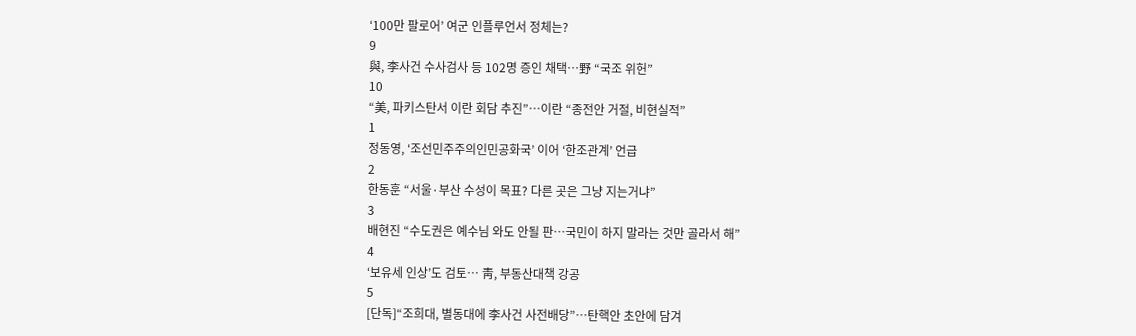‘100만 팔로어’ 여군 인플루언서 정체는?
9
與, 李사건 수사검사 등 102명 증인 채택…野 “국조 위헌”
10
“美, 파키스탄서 이란 회담 추진”…이란 “종전안 거절, 비현실적”
1
정동영, ‘조선민주주의인민공화국’ 이어 ‘한조관계’ 언급
2
한동훈 “서울·부산 수성이 목표? 다른 곳은 그냥 지는거냐”
3
배현진 “수도권은 예수님 와도 안될 판…국민이 하지 말라는 것만 골라서 해”
4
‘보유세 인상’도 검토… 靑, 부동산대책 강공
5
[단독]“조희대, 별동대에 李사건 사전배당”…탄핵안 초안에 담겨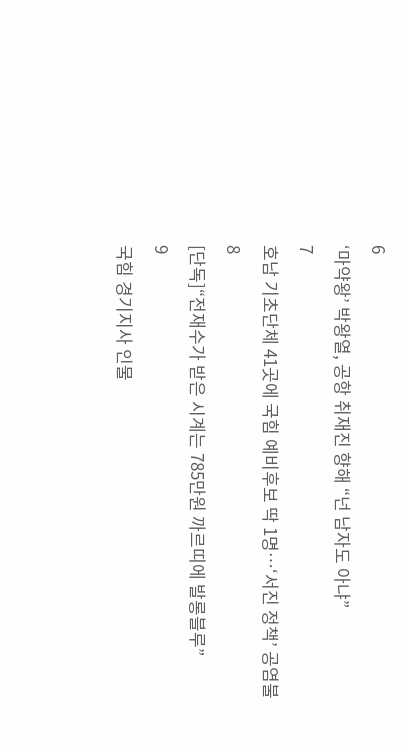6
‘마약왕’ 박왕열, 공항 취재진 향해 “넌 남자도 아냐”
7
호남 기초단체 41곳에 국힘 예비후보 딱 1명…‘서진 정책’ 공염불
8
[단독]“전재수가 받은 시계는 785만원 까르띠에 발롱블루”
9
국힘 경기지사 인물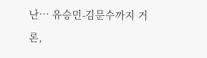난… 유승민-김문수까지 거론,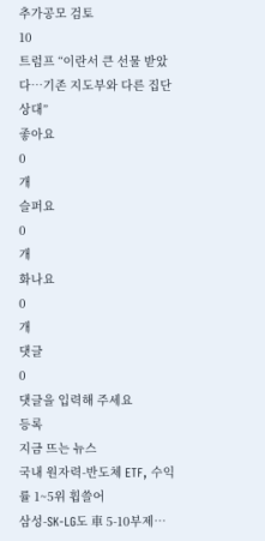추가공모 검토
10
트럼프 “이란서 큰 선물 받았다…기존 지도부와 다른 집단 상대”
좋아요
0
개
슬퍼요
0
개
화나요
0
개
댓글
0
댓글을 입력해 주세요
등록
지금 뜨는 뉴스
국내 원자력-반도체 ETF, 수익률 1~5위 휩쓸어
삼성-SK-LG도 車 5-10부제…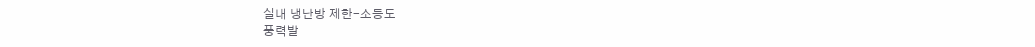실내 냉난방 제한-소등도
풍력발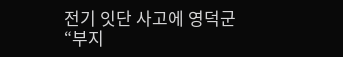전기 잇단 사고에 영덕군 “부지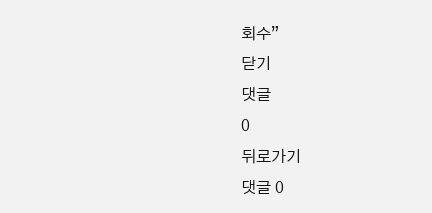회수”
닫기
댓글
0
뒤로가기
댓글 0